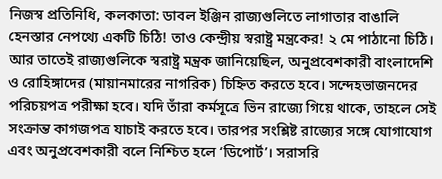নিজস্ব প্রতিনিধি, কলকাতা: ডাবল ইঞ্জিন রাজ্যগুলিতে লাগাতার বাঙালি হেনস্তার নেপথ্যে একটি চিঠি! তাও কেন্দ্রীয় স্বরাষ্ট্র মন্ত্রকের! ২ মে পাঠানো চিঠি। আর তাতেই রাজ্যগুলিকে স্বরাষ্ট্র মন্ত্রক জানিয়েছিল, অনুপ্রবেশকারী বাংলাদেশি ও রোহিঙ্গাদের (মায়ানমারের নাগরিক) চিহ্নিত করতে হবে। সন্দেহভাজনদের পরিচয়পত্র পরীক্ষা হবে। যদি তাঁরা কর্মসূত্রে ভিন রাজ্যে গিয়ে থাকে, তাহলে সেই সংক্রান্ত কাগজপত্র যাচাই করতে হবে। তারপর সংশ্লিষ্ট রাজ্যের সঙ্গে যোগাযোগ এবং অনুপ্রবেশকারী বলে নিশ্চিত হলে ‘ডিপোর্ট’। সরাসরি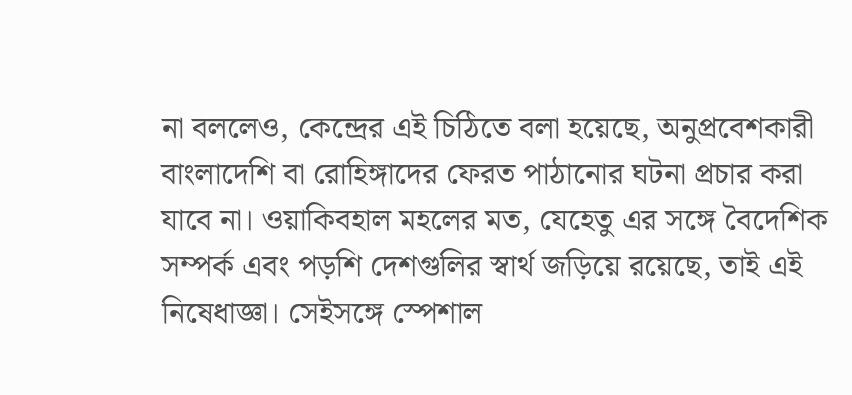না বললেও, কেন্দ্রের এই চিঠিতে বলা হয়েছে, অনুপ্রবেশকারী বাংলাদেশি বা রোহিঙ্গাদের ফেরত পাঠানোর ঘটনা প্রচার করা যাবে না। ওয়াকিবহাল মহলের মত, যেহেতু এর সঙ্গে বৈদেশিক সম্পর্ক এবং পড়শি দেশগুলির স্বার্থ জড়িয়ে রয়েছে, তাই এই নিষেধাজ্ঞা। সেইসঙ্গে স্পেশাল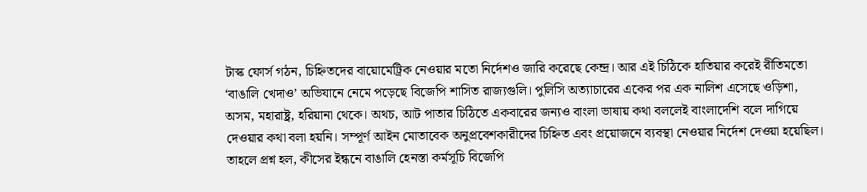টাস্ক ফোর্স গঠন, চিহ্নিতদের বায়োমেট্রিক নেওয়ার মতো নির্দেশও জারি করেছে কেন্দ্র। আর এই চিঠিকে হাতিয়ার করেই রীতিমতো ‘বাঙালি খেদাও’ অভিযানে নেমে পড়েছে বিজেপি শাসিত রাজ্যগুলি। পুলিসি অত্যাচারের একের পর এক নালিশ এসেছে ওড়িশা, অসম, মহারাষ্ট্র, হরিয়ানা থেকে। অথচ, আট পাতার চিঠিতে একবারের জন্যও বাংলা ভাষায় কথা বললেই বাংলাদেশি বলে দাগিয়ে দেওয়ার কথা বলা হয়নি। সম্পূর্ণ আইন মোতাবেক অনুপ্রবেশকারীদের চিহ্নিত এবং প্রয়োজনে ব্যবস্থা নেওয়ার নির্দেশ দেওয়া হয়েছিল। তাহলে প্রশ্ন হল, কীসের ইন্ধনে বাঙালি হেনস্তা কর্মসূচি বিজেপি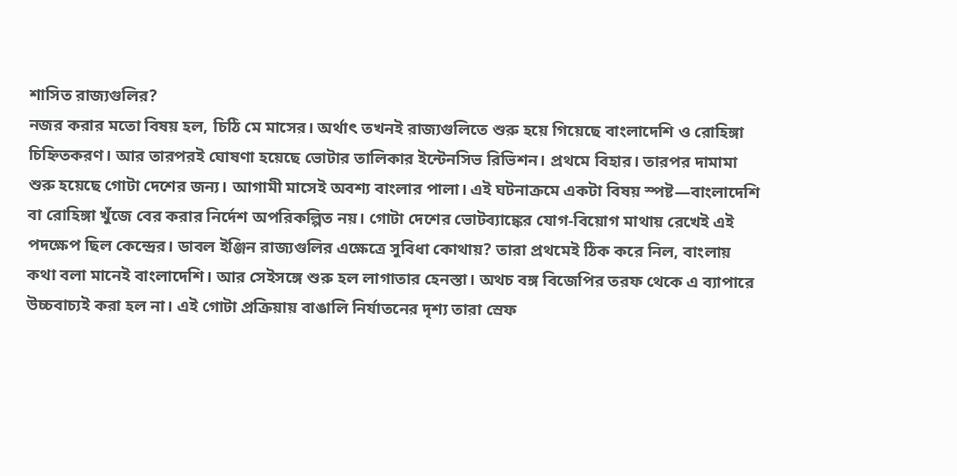শাসিত রাজ্যগুলির?
নজর করার মতো বিষয় হল, চিঠি মে মাসের। অর্থাৎ তখনই রাজ্যগুলিতে শুরু হয়ে গিয়েছে বাংলাদেশি ও রোহিঙ্গা চিহ্নিতকরণ। আর তারপরই ঘোষণা হয়েছে ভোটার তালিকার ইন্টেনসিভ রিভিশন। প্রথমে বিহার। তারপর দামামা শুরু হয়েছে গোটা দেশের জন্য। আগামী মাসেই অবশ্য বাংলার পালা। এই ঘটনাক্রমে একটা বিষয় স্পষ্ট—বাংলাদেশি বা রোহিঙ্গা খুঁজে বের করার নির্দেশ অপরিকল্পিত নয়। গোটা দেশের ভোটব্যাঙ্কের যোগ-বিয়োগ মাথায় রেখেই এই পদক্ষেপ ছিল কেন্দ্রের। ডাবল ইঞ্জিন রাজ্যগুলির এক্ষেত্রে সুবিধা কোথায়? তারা প্রথমেই ঠিক করে নিল, বাংলায় কথা বলা মানেই বাংলাদেশি। আর সেইসঙ্গে শুরু হল লাগাতার হেনস্তা। অথচ বঙ্গ বিজেপির তরফ থেকে এ ব্যাপারে উচ্চবাচ্যই করা হল না। এই গোটা প্রক্রিয়ায় বাঙালি নির্যাতনের দৃশ্য তারা স্রেফ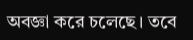অবজ্ঞা করে চলেছে। তবে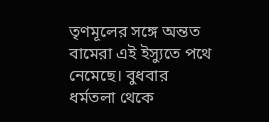তৃণমূলের সঙ্গে অন্তত বামেরা এই ইস্যুতে পথে নেমেছে। বুধবার ধর্মতলা থেকে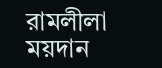রামলীলা ময়দান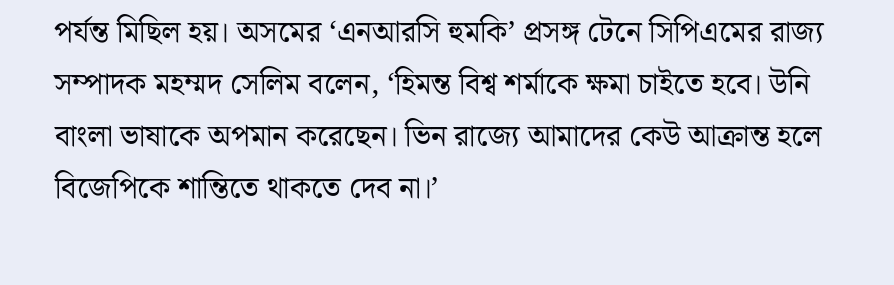পর্যন্ত মিছিল হয়। অসমের ‘এনআরসি হুমকি’ প্রসঙ্গ টেনে সিপিএমের রাজ্য সম্পাদক মহম্মদ সেলিম বলেন, ‘হিমন্ত বিশ্ব শর্মাকে ক্ষমা চাইতে হবে। উনি বাংলা ভাষাকে অপমান করেছেন। ভিন রাজ্যে আমাদের কেউ আক্রান্ত হলে বিজেপিকে শান্তিতে থাকতে দেব না।’